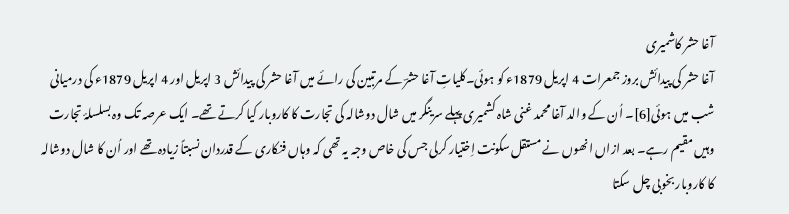آغا حشر کاشمیری
آغا حشر کی پیدائش بروز جمعرات 4 اپریل 1879ء کو ہوئی۔کلیاتِ آغا حشرؔ کے مرتبین کی رائے میں آغا حشر کی پیدائش 3 اپریل اور 4 اپریل 1879ء کی درمیانی شب میں ہوئی[6]۔ اُن کے والد آغا محمد غنی شاہ کشمیری پہلے سرینگر میں شال دوشالہ کی تجارت کا کاروبار کیا کرتے تھے۔ ایک عرصہ تک وہ بسلسلۂ تجارت وہیں مقیم رہے۔ بعد ازاں انھوں نے مستقل سکونت اِختیار کرلی جس کی خاص وجہ یہ تھی کہ وہاں فنکاری کے قدردان نسبتاً زیادہ تھے اور اُن کا شال دوشالہ کا کاروبار بخوبی چل سکتا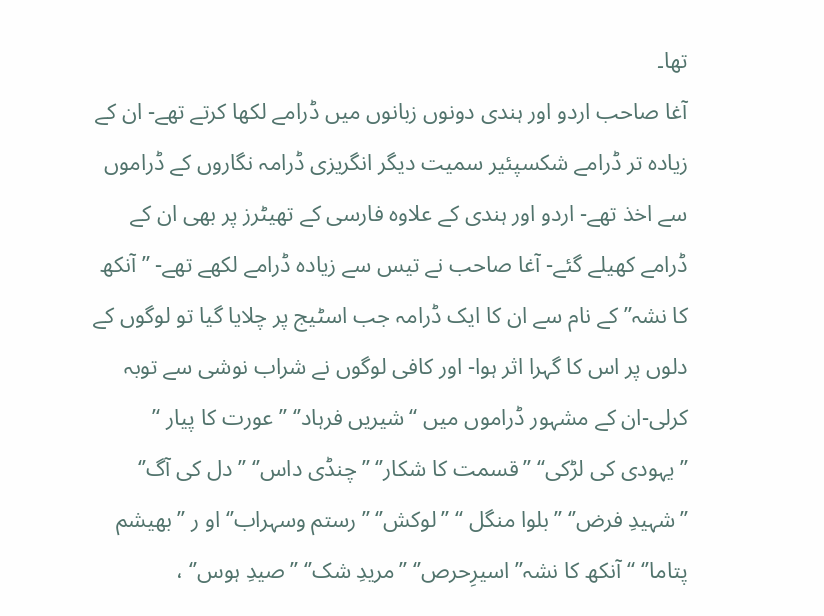تھا۔
آغا صاحب اردو اور ہندی دونوں زبانوں میں ڈرامے لکھا کرتے تھے- ان کے زیادہ تر ڈرامے شکسپئیر سمیت دیگر انگریزی ڈرامہ نگاروں کے ڈراموں سے اخذ تھے- اردو اور ہندی کے علاوہ فارسی کے تھیٹرز پر بھی ان کے ڈرامے کھیلے گئے- آغا صاحب نے تیس سے زیادہ ڈرامے لکھے تھے- ” آنکھ کا نشہ” کے نام سے ان کا ایک ڈرامہ جب اسٹیج پر چلایا گیا تو لوگوں کے دلوں پر اس کا گہرا اثر ہوا- اور کافی لوگوں نے شراب نوشی سے توبہ کرلی-ان کے مشہور ڈراموں میں “شیریں فرہاد’‘ ’’عورت کا پیار ‘’ ’’یہودی کی لڑکی‘‘ ’’قسمت کا شکار’‘ ’’چنڈی داس’‘ ’’دل کی آگ’‘ ’’شہیدِ فرض’‘ ’’بلوا منگل ‘‘ ’’لوکش’‘ ’’رستم وسہراب’‘ او ر ’’بھیشم پتاما’‘ “آنکھ کا نشہ” اسیرِحرص’‘ ’’مریدِ شک’‘ ’’صیدِ ہوس’‘ ،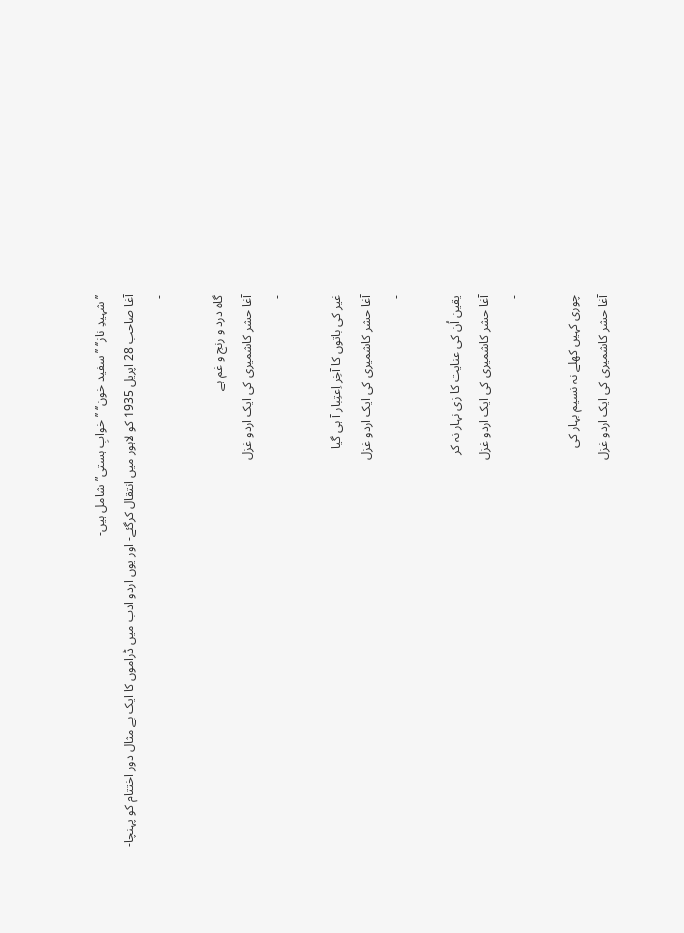’’شہیدِ ناز’‘ ’’سفید خون’‘ ’’خوابِ ہستی” شامل ہیں-
آغا صاحب 28 اپریل 1935 کو لاہور میں انتقال کرگئے- اور یوں اردو ادب میں ڈراموں کا ایک بے مثال دور اختتام کو پہنچا-
-

گاہ درد و رنج و غم ہے
آغا حشر کاشمیری کی ایک اردو غزل
-

غیر کی باتوں کا آخِر اِعتِبار آ ہی گیا
آغا حشر کاشمیری کی ایک اردو غزل
-

یقین اُن کی عنایت کا زی نہار نہ کر
آغا حشر کاشمیری کی ایک اردو غزل
-

چوری کہیں کھلے نہ نسیم بہار کی
آغا حشر کاشمیری کی ایک اردو غزل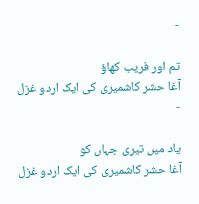-

تم اور فریب کھاؤ
آغا حشر کاشمیری کی ایک اردو غزل
-

یاد میں تیری جہاں کو
آغا حشر کاشمیری کی ایک اردو غزل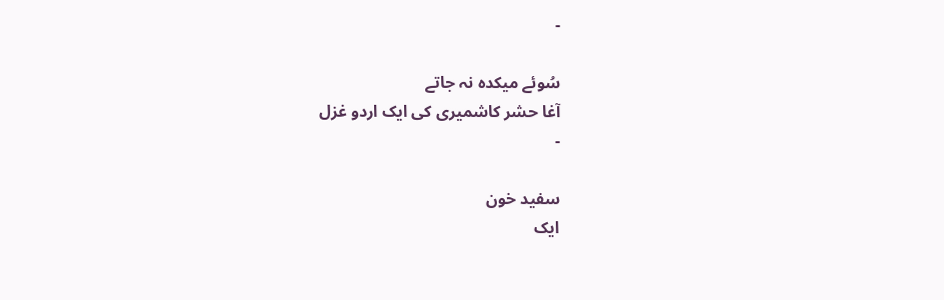-

سُوئے میکدہ نہ جاتے
آغا حشر کاشمیری کی ایک اردو غزل
-

سفید خون
ایک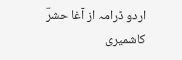اردو ڈرامہ از آغا حشرؔ کاشمیری